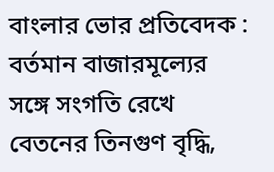বাংলার ভোর প্রতিবেদক :
বর্তমান বাজারমূল্যের সঙ্গে সংগতি রেখে বেতনের তিনগুণ বৃদ্ধি,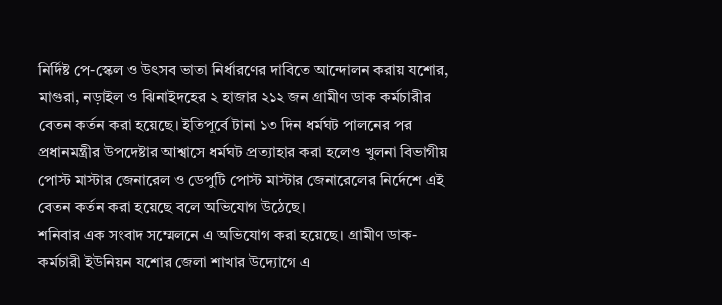নির্দিষ্ট পে-স্কেল ও উৎসব ভাতা নির্ধারণের দাবিতে আন্দোলন করায় যশোর, মাগুরা, নড়াইল ও ঝিনাইদহের ২ হাজার ২১২ জন গ্রামীণ ডাক কর্মচারীর বেতন কর্তন করা হয়েছে। ইতিপূর্বে টানা ১৩ দিন ধর্মঘট পালনের পর প্রধানমন্ত্রীর উপদেষ্টার আশ্বাসে ধর্মঘট প্রত্যাহার করা হলেও খুলনা বিভাগীয় পোস্ট মাস্টার জেনারেল ও ডেপুটি পোস্ট মাস্টার জেনারেলের নির্দেশে এই বেতন কর্তন করা হয়েছে বলে অভিযোগ উঠেছে।
শনিবার এক সংবাদ সম্মেলনে এ অভিযোগ করা হয়েছে। গ্রামীণ ডাক-কর্মচারী ইউনিয়ন যশোর জেলা শাখার উদ্যোগে এ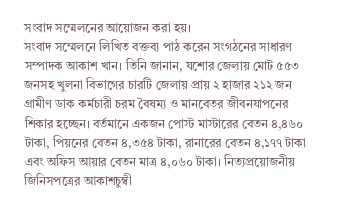সংবাদ সম্মেলনের আয়োজন করা হয়।
সংবাদ সম্মেলনে লিখিত বক্তব্য পাঠ করেন সংগঠনের সাধারণ সম্পাদক আকাশ খান। তিনি জানান, যশোর জেলায় মোট ৫৫৩ জনসহ খুলনা বিভাগের চারটি জেলায় প্রায় ২ হাজার ২১২ জন গ্রামীণ ডাক কর্মচারী চরম বৈষম্য ও মানবেতর জীবনযাপনের শিকার হচ্ছেন। বর্তমানে একজন পোস্ট মাস্টারের বেতন ৪,৪৬০ টাকা, পিয়নের বেতন ৪,৩৫৪ টাকা, রানারের বেতন ৪,১৭৭ টাকা এবং অফিস আয়ার বেতন মাত্র ৪,০৬০ টাকা। নিত্যপ্রয়োজনীয় জিনিসপত্রের আকাশচুম্বী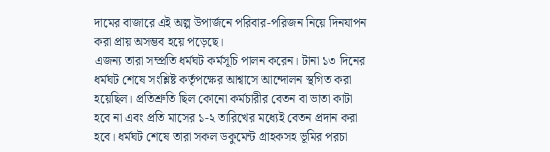দামের বাজারে এই অল্প উপার্জনে পরিবার-পরিজন নিয়ে দিনযাপন করা প্রায় অসম্ভব হয়ে পড়েছে।
এজন্য তারা সম্প্রতি ধর্মঘট কর্মসূচি পালন করেন। টানা ১৩ দিনের ধর্মঘট শেষে সংশ্লিষ্ট কর্তৃপক্ষের আশ্বাসে আন্দোলন স্থগিত করা হয়েছিল। প্রতিশ্রুতি ছিল কোনো কর্মচারীর বেতন বা ভাতা কাটা হবে না এবং প্রতি মাসের ১-২ তারিখের মধ্যেই বেতন প্রদান করা হবে। ধর্মঘট শেষে তারা সকল ডকুমেন্ট গ্রাহকসহ ভূমির পরচা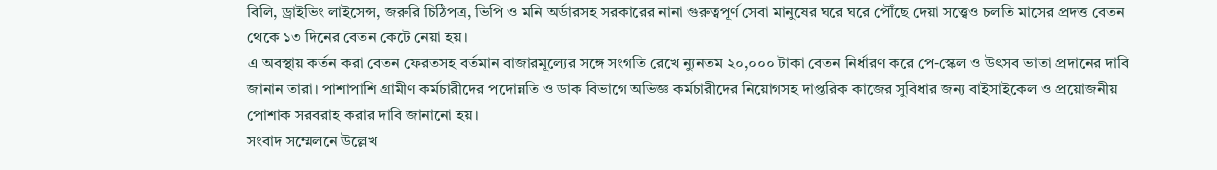বিলি, ড্রাইভিং লাইসেন্স, জরুরি চিঠিপত্র, ভিপি ও মনি অর্ডারসহ সরকারের নানা গুরুত্বপূর্ণ সেবা মানুষের ঘরে ঘরে পৌঁছে দেয়া সত্ত্বেও চলতি মাসের প্রদত্ত বেতন থেকে ১৩ দিনের বেতন কেটে নেয়া হয়।
এ অবস্থায় কর্তন করা বেতন ফেরতসহ বর্তমান বাজারমূল্যের সঙ্গে সংগতি রেখে ন্যুনতম ২০,০০০ টাকা বেতন নির্ধারণ করে পে-স্কেল ও উৎসব ভাতা প্রদানের দাবি জানান তারা। পাশাপাশি গ্রামীণ কর্মচারীদের পদোন্নতি ও ডাক বিভাগে অভিজ্ঞ কর্মচারীদের নিয়োগসহ দাপ্তরিক কাজের সুবিধার জন্য বাইসাইকেল ও প্রয়োজনীয় পোশাক সরবরাহ করার দাবি জানানো হয়।
সংবাদ সম্মেলনে উল্লেখ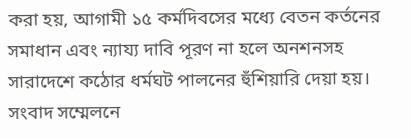করা হয়, আগামী ১৫ কর্মদিবসের মধ্যে বেতন কর্তনের সমাধান এবং ন্যায্য দাবি পূরণ না হলে অনশনসহ সারাদেশে কঠোর ধর্মঘট পালনের হুঁশিয়ারি দেয়া হয়।
সংবাদ সম্মেলনে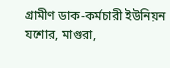গ্রামীণ ডাক-কর্মচারী ইউনিয়ন যশোর, মাগুরা,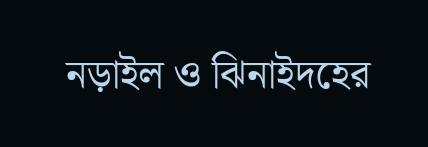নড়াইল ও ঝিনাইদহের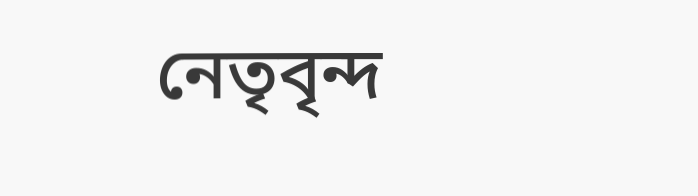নেতৃবৃন্দ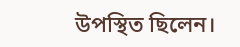উপস্থিত ছিলেন।